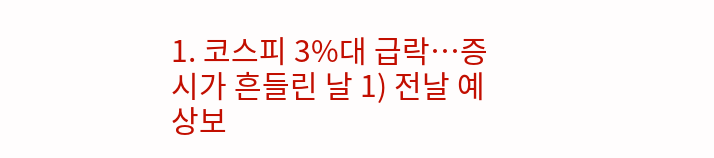1. 코스피 3%대 급락…증시가 흔들린 날 1) 전날 예상보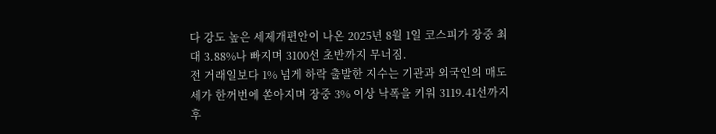다 강도 높은 세제개편안이 나온 2025년 8월 1일 코스피가 장중 최대 3.88%나 빠지며 3100선 초반까지 무너짐.
전 거래일보다 1% 넘게 하락 출발한 지수는 기관과 외국인의 매도세가 한꺼번에 쏟아지며 장중 3% 이상 낙폭을 키워 3119.41선까지 후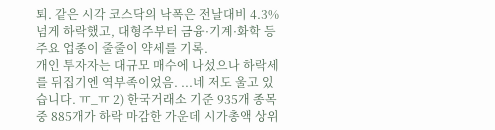퇴. 같은 시각 코스닥의 낙폭은 전날대비 4.3% 넘게 하락했고, 대형주부터 금융·기계·화학 등 주요 업종이 줄줄이 약세를 기록.
개인 투자자는 대규모 매수에 나섰으나 하락세를 뒤집기엔 역부족이었음. ...네 저도 울고 있습니다. ㅠ_ㅠ 2) 한국거래소 기준 935개 종목 중 885개가 하락 마감한 가운데 시가총액 상위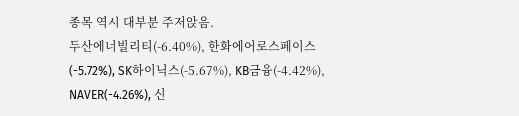종목 역시 대부분 주저앉음.
두산에너빌리티(-6.40%), 한화에어로스페이스(-5.72%), SK하이닉스(-5.67%), KB금융(-4.42%), NAVER(-4.26%), 신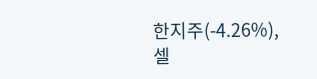한지주(-4.26%), 셀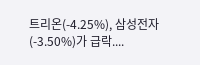트리온(-4.25%), 삼성전자(-3.50%)가 급락....